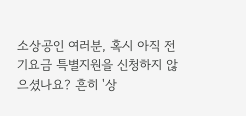소상공인 여러분, 혹시 아직 전기요금 특별지원을 신청하지 않으셨나요? 흔히 '상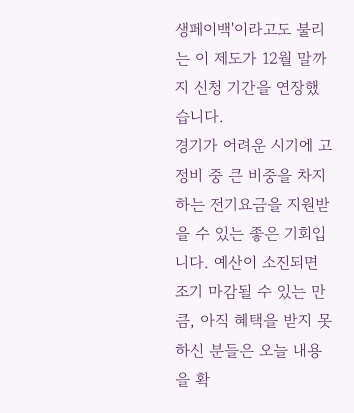생페이백'이라고도 불리는 이 제도가 12월 말까지 신청 기간을 연장했습니다.
경기가 어려운 시기에 고정비 중 큰 비중을 차지하는 전기요금을 지원받을 수 있는 좋은 기회입니다. 예산이 소진되면 조기 마감될 수 있는 만큼, 아직 혜택을 받지 못하신 분들은 오늘 내용을 확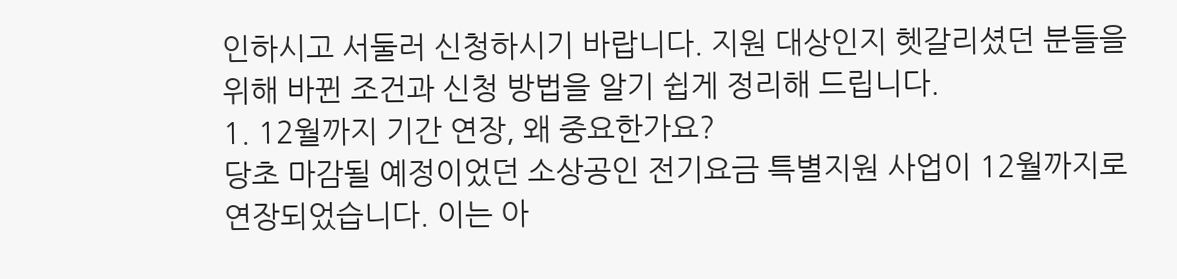인하시고 서둘러 신청하시기 바랍니다. 지원 대상인지 헷갈리셨던 분들을 위해 바뀐 조건과 신청 방법을 알기 쉽게 정리해 드립니다.
1. 12월까지 기간 연장, 왜 중요한가요?
당초 마감될 예정이었던 소상공인 전기요금 특별지원 사업이 12월까지로 연장되었습니다. 이는 아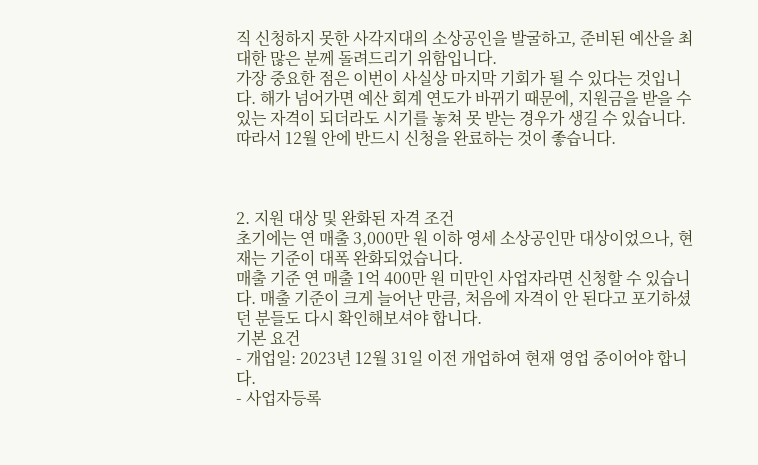직 신청하지 못한 사각지대의 소상공인을 발굴하고, 준비된 예산을 최대한 많은 분께 돌려드리기 위함입니다.
가장 중요한 점은 이번이 사실상 마지막 기회가 될 수 있다는 것입니다. 해가 넘어가면 예산 회계 연도가 바뀌기 때문에, 지원금을 받을 수 있는 자격이 되더라도 시기를 놓쳐 못 받는 경우가 생길 수 있습니다. 따라서 12월 안에 반드시 신청을 완료하는 것이 좋습니다.



2. 지원 대상 및 완화된 자격 조건
초기에는 연 매출 3,000만 원 이하 영세 소상공인만 대상이었으나, 현재는 기준이 대폭 완화되었습니다.
매출 기준 연 매출 1억 400만 원 미만인 사업자라면 신청할 수 있습니다. 매출 기준이 크게 늘어난 만큼, 처음에 자격이 안 된다고 포기하셨던 분들도 다시 확인해보셔야 합니다.
기본 요건
- 개업일: 2023년 12월 31일 이전 개업하여 현재 영업 중이어야 합니다.
- 사업자등록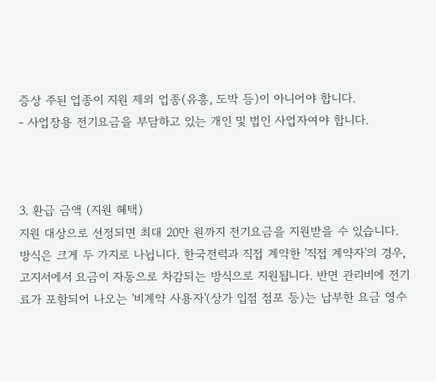증상 주된 업종이 지원 제외 업종(유흥, 도박 등)이 아니어야 합니다.
- 사업장용 전기요금을 부담하고 있는 개인 및 법인 사업자여야 합니다.



3. 환급 금액 (지원 혜택)
지원 대상으로 선정되면 최대 20만 원까지 전기요금을 지원받을 수 있습니다.
방식은 크게 두 가지로 나뉩니다. 한국전력과 직접 계약한 '직접 계약자'의 경우, 고지서에서 요금이 자동으로 차감되는 방식으로 지원됩니다. 반면 관리비에 전기료가 포함되어 나오는 '비계약 사용자'(상가 입점 점포 등)는 납부한 요금 영수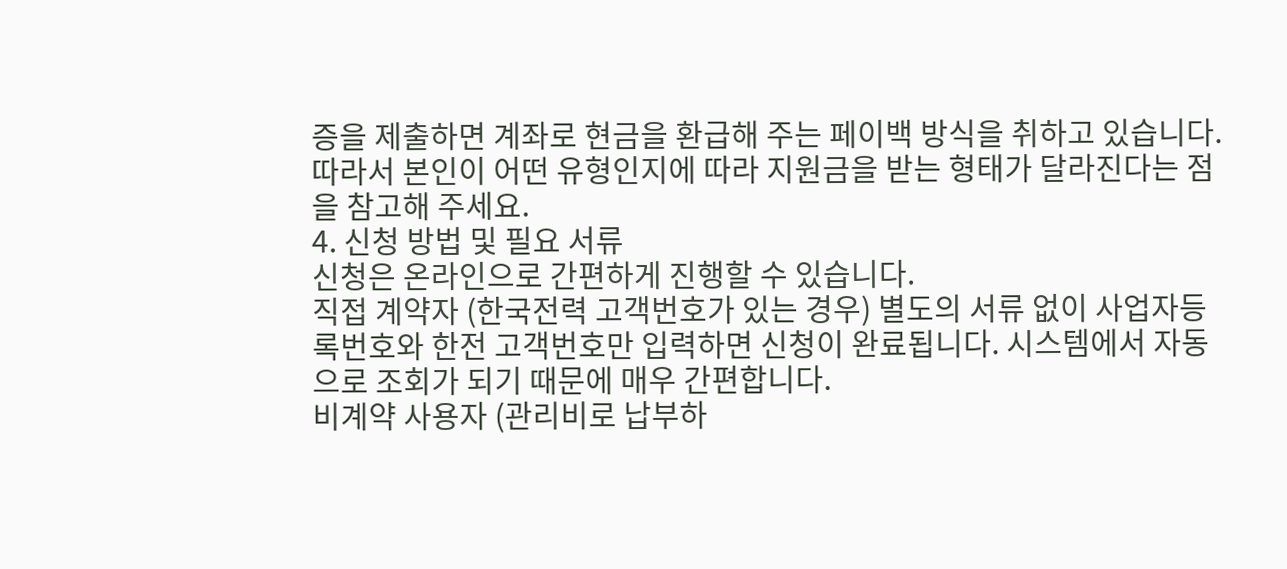증을 제출하면 계좌로 현금을 환급해 주는 페이백 방식을 취하고 있습니다.
따라서 본인이 어떤 유형인지에 따라 지원금을 받는 형태가 달라진다는 점을 참고해 주세요.
4. 신청 방법 및 필요 서류
신청은 온라인으로 간편하게 진행할 수 있습니다.
직접 계약자 (한국전력 고객번호가 있는 경우) 별도의 서류 없이 사업자등록번호와 한전 고객번호만 입력하면 신청이 완료됩니다. 시스템에서 자동으로 조회가 되기 때문에 매우 간편합니다.
비계약 사용자 (관리비로 납부하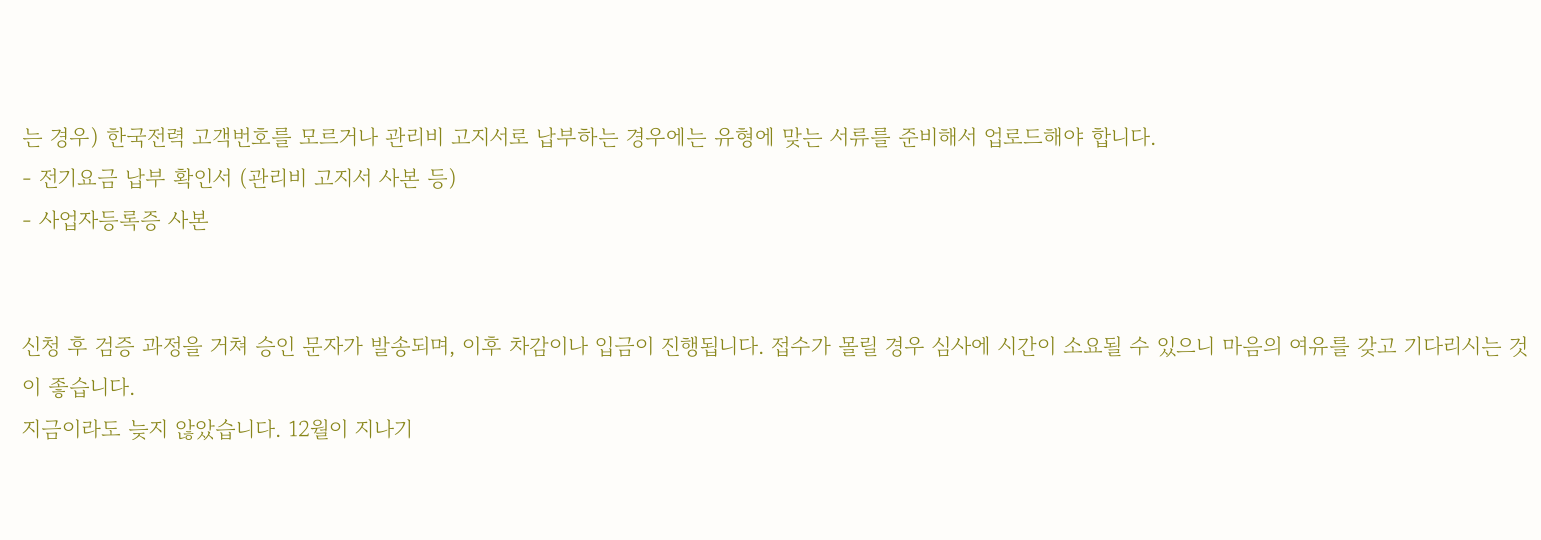는 경우) 한국전력 고객번호를 모르거나 관리비 고지서로 납부하는 경우에는 유형에 맞는 서류를 준비해서 업로드해야 합니다.
- 전기요금 납부 확인서 (관리비 고지서 사본 등)
- 사업자등록증 사본


신청 후 검증 과정을 거쳐 승인 문자가 발송되며, 이후 차감이나 입금이 진행됩니다. 접수가 몰릴 경우 심사에 시간이 소요될 수 있으니 마음의 여유를 갖고 기다리시는 것이 좋습니다.
지금이라도 늦지 않았습니다. 12월이 지나기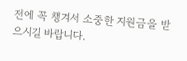전에 꼭 챙겨서 소중한 지원금을 받으시길 바랍니다.